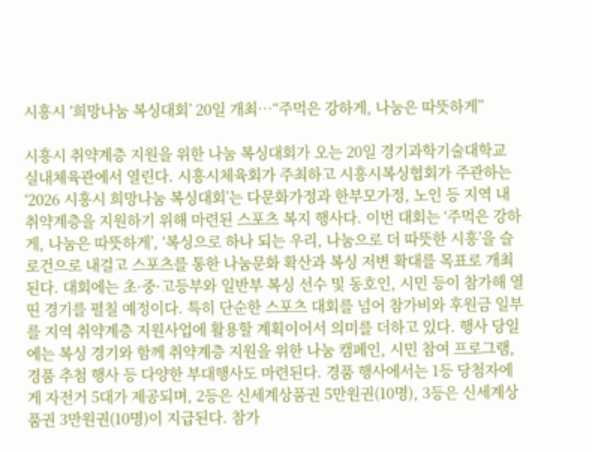시흥시 ‘희망나눔 복싱대회’ 20일 개최…“주먹은 강하게, 나눔은 따뜻하게”

시흥시 취약계층 지원을 위한 나눔 복싱대회가 오는 20일 경기과학기술대학교 실내체육관에서 열린다. 시흥시체육회가 주최하고 시흥시복싱협회가 주관하는 ‘2026 시흥시 희망나눔 복싱대회’는 다문화가정과 한부모가정, 노인 등 지역 내 취약계층을 지원하기 위해 마련된 스포츠 복지 행사다. 이번 대회는 ‘주먹은 강하게, 나눔은 따뜻하게’, ‘복싱으로 하나 되는 우리, 나눔으로 더 따뜻한 시흥’을 슬로건으로 내걸고 스포츠를 통한 나눔문화 확산과 복싱 저변 확대를 목표로 개최된다. 대회에는 초·중·고등부와 일반부 복싱 선수 및 동호인, 시민 등이 참가해 열띤 경기를 펼칠 예정이다. 특히 단순한 스포츠 대회를 넘어 참가비와 후원금 일부를 지역 취약계층 지원사업에 활용할 계획이어서 의미를 더하고 있다. 행사 당일에는 복싱 경기와 함께 취약계층 지원을 위한 나눔 캠페인, 시민 참여 프로그램, 경품 추첨 행사 등 다양한 부대행사도 마련된다. 경품 행사에서는 1등 당첨자에게 자전거 5대가 제공되며, 2등은 신세계상품권 5만원권(10명), 3등은 신세계상품권 3만원권(10명)이 지급된다. 참가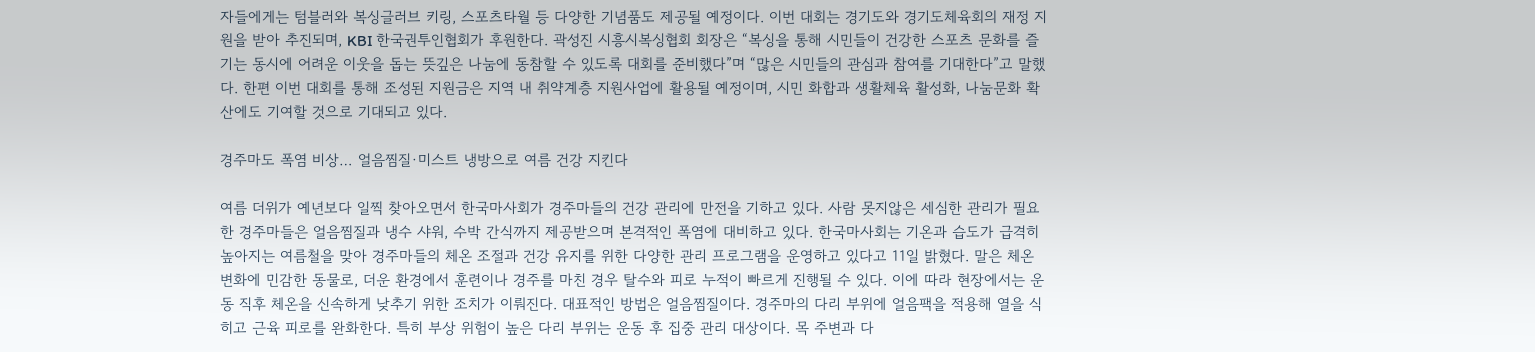자들에게는 텀블러와 복싱글러브 키링, 스포츠타월 등 다양한 기념품도 제공될 예정이다. 이번 대회는 경기도와 경기도체육회의 재정 지원을 받아 추진되며, KBI 한국권투인협회가 후원한다. 곽성진 시흥시복싱협회 회장은 “복싱을 통해 시민들이 건강한 스포츠 문화를 즐기는 동시에 어려운 이웃을 돕는 뜻깊은 나눔에 동참할 수 있도록 대회를 준비했다”며 “많은 시민들의 관심과 참여를 기대한다”고 말했다. 한편 이번 대회를 통해 조성된 지원금은 지역 내 취약계층 지원사업에 활용될 예정이며, 시민 화합과 생활체육 활성화, 나눔문화 확산에도 기여할 것으로 기대되고 있다.

경주마도 폭염 비상… 얼음찜질·미스트 냉방으로 여름 건강 지킨다

여름 더위가 예년보다 일찍 찾아오면서 한국마사회가 경주마들의 건강 관리에 만전을 기하고 있다. 사람 못지않은 세심한 관리가 필요한 경주마들은 얼음찜질과 냉수 샤워, 수박 간식까지 제공받으며 본격적인 폭염에 대비하고 있다. 한국마사회는 기온과 습도가 급격히 높아지는 여름철을 맞아 경주마들의 체온 조절과 건강 유지를 위한 다양한 관리 프로그램을 운영하고 있다고 11일 밝혔다. 말은 체온 변화에 민감한 동물로, 더운 환경에서 훈련이나 경주를 마친 경우 탈수와 피로 누적이 빠르게 진행될 수 있다. 이에 따라 현장에서는 운동 직후 체온을 신속하게 낮추기 위한 조치가 이뤄진다. 대표적인 방법은 얼음찜질이다. 경주마의 다리 부위에 얼음팩을 적용해 열을 식히고 근육 피로를 완화한다. 특히 부상 위험이 높은 다리 부위는 운동 후 집중 관리 대상이다. 목 주변과 다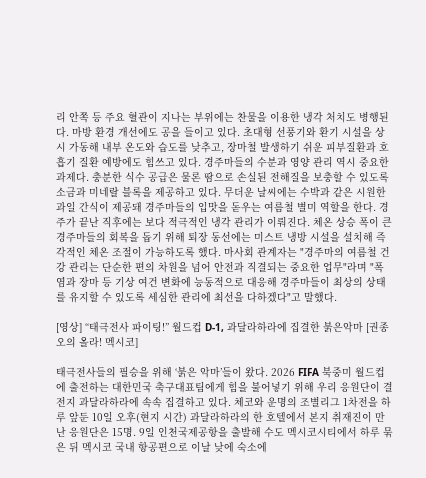리 안쪽 등 주요 혈관이 지나는 부위에는 찬물을 이용한 냉각 처치도 병행된다. 마방 환경 개선에도 공을 들이고 있다. 초대형 선풍기와 환기 시설을 상시 가동해 내부 온도와 습도를 낮추고, 장마철 발생하기 쉬운 피부질환과 호흡기 질환 예방에도 힘쓰고 있다. 경주마들의 수분과 영양 관리 역시 중요한 과제다. 충분한 식수 공급은 물론 땀으로 손실된 전해질을 보충할 수 있도록 소금과 미네랄 블록을 제공하고 있다. 무더운 날씨에는 수박과 같은 시원한 과일 간식이 제공돼 경주마들의 입맛을 돋우는 여름철 별미 역할을 한다. 경주가 끝난 직후에는 보다 적극적인 냉각 관리가 이뤄진다. 체온 상승 폭이 큰 경주마들의 회복을 돕기 위해 퇴장 동선에는 미스트 냉방 시설을 설치해 즉각적인 체온 조절이 가능하도록 했다. 마사회 관계자는 "경주마의 여름철 건강 관리는 단순한 편의 차원을 넘어 안전과 직결되는 중요한 업무"라며 "폭염과 장마 등 기상 여건 변화에 능동적으로 대응해 경주마들이 최상의 상태를 유지할 수 있도록 세심한 관리에 최선을 다하겠다"고 말했다.

[영상] “태극전사 파이팅!” 월드컵 D-1, 과달라하라에 집결한 붉은악마 [권종오의 올라! 멕시코]

태극전사들의 필승을 위해 ‘붉은 악마’들이 왔다. 2026 FIFA 북중미 월드컵에 출전하는 대한민국 축구대표팀에게 힘을 불어넣기 위해 우리 응원단이 결전지 과달라하라에 속속 집결하고 있다. 체코와 운명의 조별리그 1차전을 하루 앞둔 10일 오후(현지 시간) 과달라하라의 한 호텔에서 본지 취재진이 만난 응원단은 15명. 9일 인천국제공항을 출발해 수도 멕시코시티에서 하루 묶은 뒤 멕시코 국내 항공편으로 이날 낮에 숙소에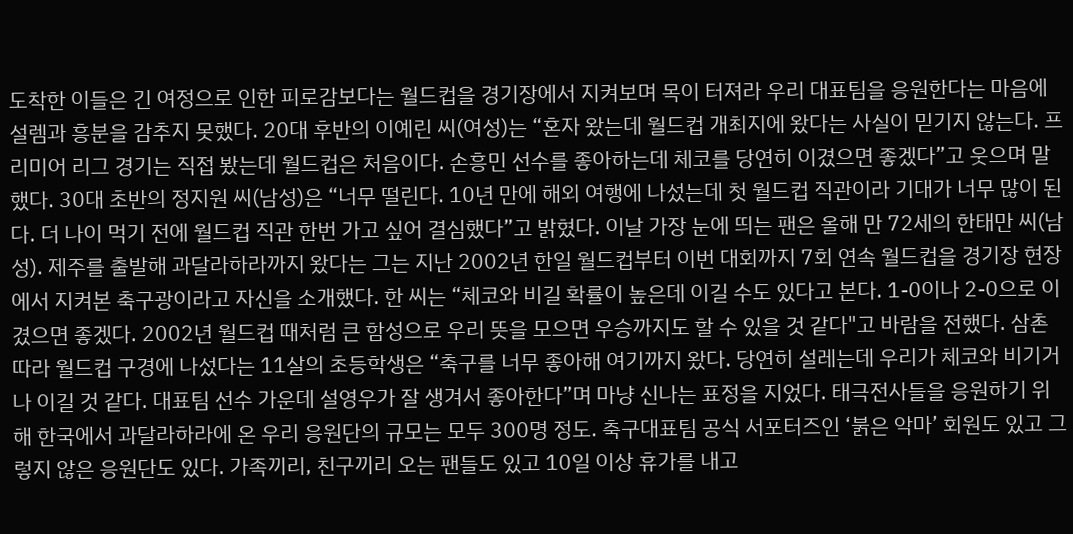도착한 이들은 긴 여정으로 인한 피로감보다는 월드컵을 경기장에서 지켜보며 목이 터져라 우리 대표팀을 응원한다는 마음에 설렘과 흥분을 감추지 못했다. 20대 후반의 이예린 씨(여성)는 “혼자 왔는데 월드컵 개최지에 왔다는 사실이 믿기지 않는다. 프리미어 리그 경기는 직접 봤는데 월드컵은 처음이다. 손흥민 선수를 좋아하는데 체코를 당연히 이겼으면 좋겠다”고 웃으며 말했다. 30대 초반의 정지원 씨(남성)은 “너무 떨린다. 10년 만에 해외 여행에 나섰는데 첫 월드컵 직관이라 기대가 너무 많이 된다. 더 나이 먹기 전에 월드컵 직관 한번 가고 싶어 결심했다”고 밝혔다. 이날 가장 눈에 띄는 팬은 올해 만 72세의 한태만 씨(남성). 제주를 출발해 과달라하라까지 왔다는 그는 지난 2002년 한일 월드컵부터 이번 대회까지 7회 연속 월드컵을 경기장 현장에서 지켜본 축구광이라고 자신을 소개했다. 한 씨는 “체코와 비길 확률이 높은데 이길 수도 있다고 본다. 1-0이나 2-0으로 이겼으면 좋겠다. 2002년 월드컵 때처럼 큰 함성으로 우리 뜻을 모으면 우승까지도 할 수 있을 것 같다"고 바람을 전했다. 삼촌 따라 월드컵 구경에 나섰다는 11살의 초등학생은 “축구를 너무 좋아해 여기까지 왔다. 당연히 설레는데 우리가 체코와 비기거나 이길 것 같다. 대표팀 선수 가운데 설영우가 잘 생겨서 좋아한다”며 마냥 신나는 표정을 지었다. 태극전사들을 응원하기 위해 한국에서 과달라하라에 온 우리 응원단의 규모는 모두 300명 정도. 축구대표팀 공식 서포터즈인 ‘붉은 악마’ 회원도 있고 그렇지 않은 응원단도 있다. 가족끼리, 친구끼리 오는 팬들도 있고 10일 이상 휴가를 내고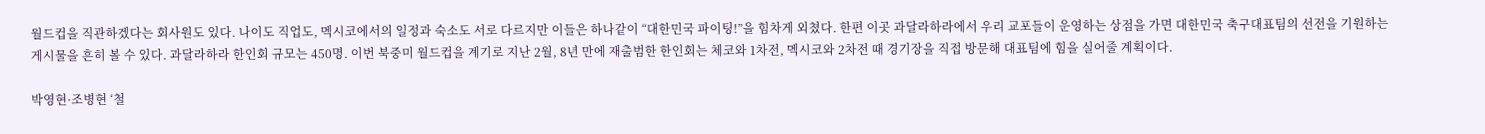월드컵을 직관하겠다는 회사원도 있다. 나이도 직업도, 멕시코에서의 일정과 숙소도 서로 다르지만 이들은 하나같이 “대한민국 파이팅!”을 힘차게 외쳤다. 한편 이곳 과달라하라에서 우리 교포들이 운영하는 상점을 가면 대한민국 축구대표팀의 선전을 기원하는 게시물을 흔히 볼 수 있다. 과달라하라 한인회 규모는 450명. 이번 북중미 월드컵을 계기로 지난 2월, 8년 만에 재출범한 한인회는 체코와 1차전, 멕시코와 2차전 때 경기장을 직접 방문해 대표팀에 힘을 실어줄 계획이다.

박영현·조병현 ‘철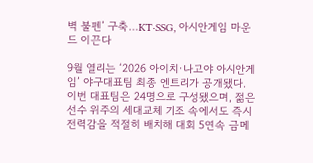벽 불펜’ 구축…KT·SSG, 아시안게임 마운드 이끈다

9월 열리는 ‘2026 아이치·나고야 아시안게임’ 야구대표팀 최종 엔트리가 공개됐다. 이번 대표팀은 24명으로 구성됐으며, 젊은 선수 위주의 세대교체 기조 속에서도 즉시전력감을 적절히 배치해 대회 5연속 금메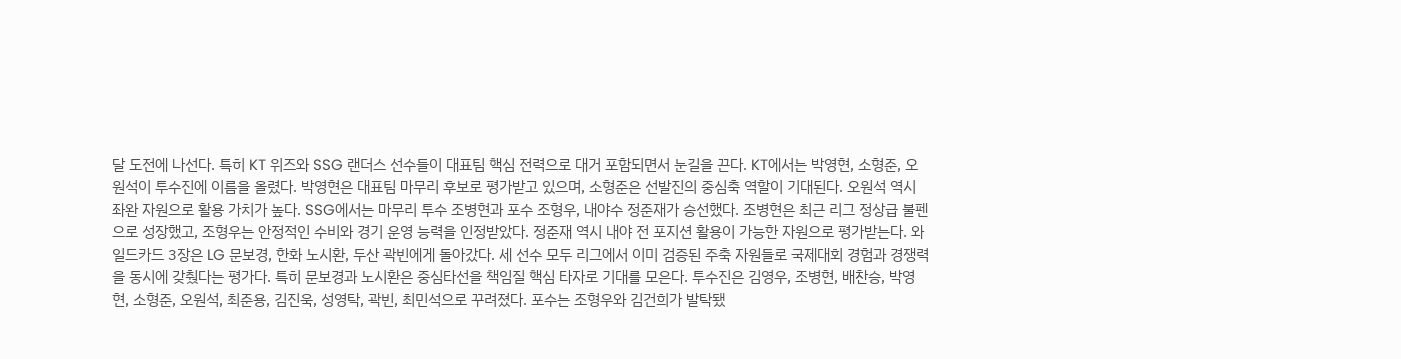달 도전에 나선다. 특히 KT 위즈와 SSG 랜더스 선수들이 대표팀 핵심 전력으로 대거 포함되면서 눈길을 끈다. KT에서는 박영현, 소형준, 오원석이 투수진에 이름을 올렸다. 박영현은 대표팀 마무리 후보로 평가받고 있으며, 소형준은 선발진의 중심축 역할이 기대된다. 오원석 역시 좌완 자원으로 활용 가치가 높다. SSG에서는 마무리 투수 조병현과 포수 조형우, 내야수 정준재가 승선했다. 조병현은 최근 리그 정상급 불펜으로 성장했고, 조형우는 안정적인 수비와 경기 운영 능력을 인정받았다. 정준재 역시 내야 전 포지션 활용이 가능한 자원으로 평가받는다. 와일드카드 3장은 LG 문보경, 한화 노시환, 두산 곽빈에게 돌아갔다. 세 선수 모두 리그에서 이미 검증된 주축 자원들로 국제대회 경험과 경쟁력을 동시에 갖췄다는 평가다. 특히 문보경과 노시환은 중심타선을 책임질 핵심 타자로 기대를 모은다. 투수진은 김영우, 조병현, 배찬승, 박영현, 소형준, 오원석, 최준용, 김진욱, 성영탁, 곽빈, 최민석으로 꾸려졌다. 포수는 조형우와 김건희가 발탁됐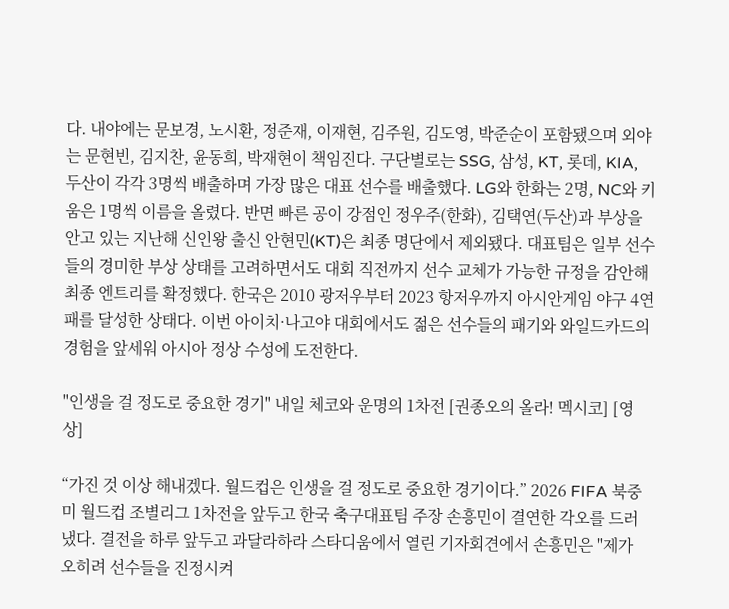다. 내야에는 문보경, 노시환, 정준재, 이재현, 김주원, 김도영, 박준순이 포함됐으며 외야는 문현빈, 김지찬, 윤동희, 박재현이 책임진다. 구단별로는 SSG, 삼성, KT, 롯데, KIA, 두산이 각각 3명씩 배출하며 가장 많은 대표 선수를 배출했다. LG와 한화는 2명, NC와 키움은 1명씩 이름을 올렸다. 반면 빠른 공이 강점인 정우주(한화), 김택연(두산)과 부상을 안고 있는 지난해 신인왕 출신 안현민(KT)은 최종 명단에서 제외됐다. 대표팀은 일부 선수들의 경미한 부상 상태를 고려하면서도 대회 직전까지 선수 교체가 가능한 규정을 감안해 최종 엔트리를 확정했다. 한국은 2010 광저우부터 2023 항저우까지 아시안게임 야구 4연패를 달성한 상태다. 이번 아이치·나고야 대회에서도 젊은 선수들의 패기와 와일드카드의 경험을 앞세워 아시아 정상 수성에 도전한다.

"인생을 걸 정도로 중요한 경기" 내일 체코와 운명의 1차전 [권종오의 올라! 멕시코] [영상]

“가진 것 이상 해내겠다. 월드컵은 인생을 걸 정도로 중요한 경기이다.” 2026 FIFA 북중미 월드컵 조별리그 1차전을 앞두고 한국 축구대표팀 주장 손흥민이 결연한 각오를 드러냈다. 결전을 하루 앞두고 과달라하라 스타디움에서 열린 기자회견에서 손흥민은 "제가 오히려 선수들을 진정시켜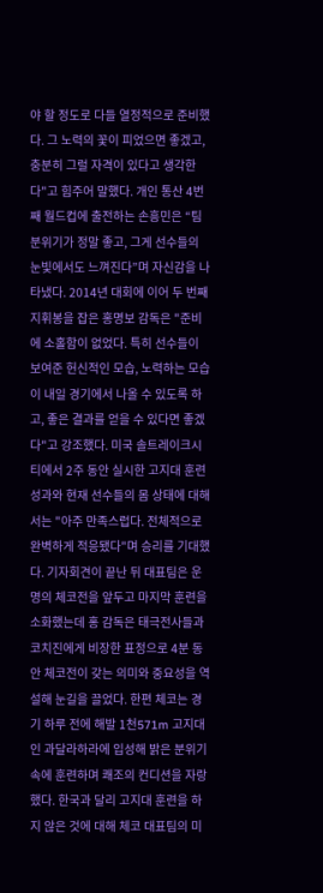야 할 정도로 다들 열정적으로 준비했다. 그 노력의 꽃이 피었으면 좋겠고, 충분히 그럴 자격이 있다고 생각한다"고 힘주어 말했다. 개인 통산 4번째 월드컵에 출전하는 손흥민은 “팀 분위기가 정말 좋고, 그게 선수들의 눈빛에서도 느껴진다”며 자신감을 나타냈다. 2014년 대회에 이어 두 번째 지휘봉을 잡은 홍명보 감독은 "준비에 소홀함이 없었다. 특히 선수들이 보여준 헌신적인 모습, 노력하는 모습이 내일 경기에서 나올 수 있도록 하고, 좋은 결과를 얻을 수 있다면 좋겠다"고 강조했다. 미국 솔트레이크시티에서 2주 동안 실시한 고지대 훈련 성과와 현재 선수들의 몸 상태에 대해서는 "아주 만족스럽다. 전체적으로 완벽하게 적응됐다"며 승리를 기대했다. 기자회견이 끝난 뒤 대표팀은 운명의 체코전을 앞두고 마지막 훈련을 소화했는데 홍 감독은 태극전사들과 코치진에게 비장한 표정으로 4분 동안 체코전이 갖는 의미와 중요성을 역설해 눈길을 끌었다. 한편 체코는 경기 하루 전에 해발 1천571m 고지대인 과달라하라에 입성해 밝은 분위기 속에 훈련하며 쾌조의 컨디션을 자랑했다. 한국과 달리 고지대 훈련을 하지 않은 것에 대해 체코 대표팀의 미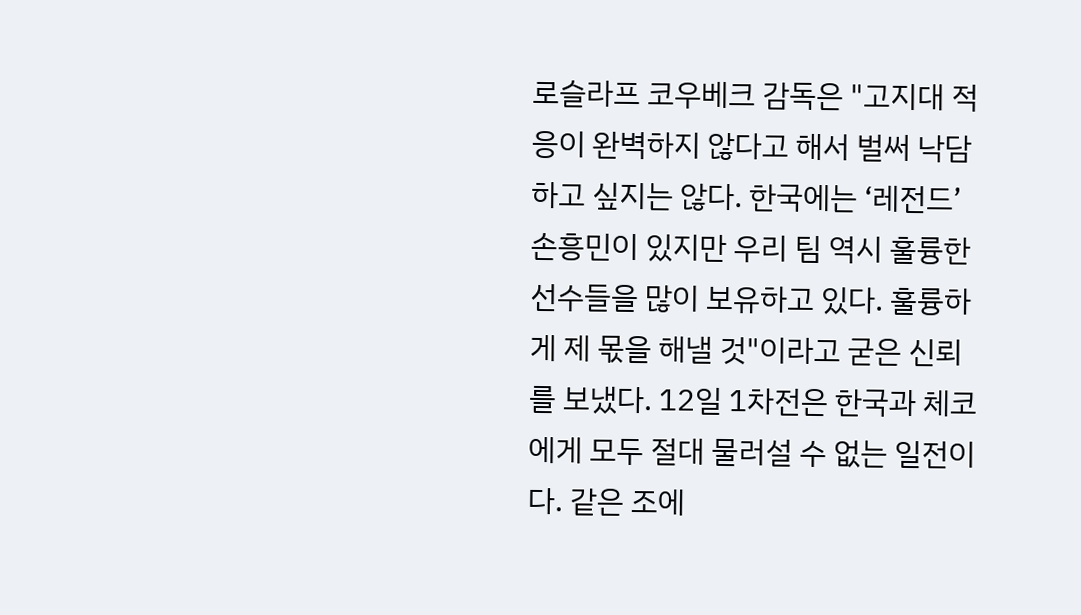로슬라프 코우베크 감독은 "고지대 적응이 완벽하지 않다고 해서 벌써 낙담하고 싶지는 않다. 한국에는 ‘레전드’ 손흥민이 있지만 우리 팀 역시 훌륭한 선수들을 많이 보유하고 있다. 훌륭하게 제 몫을 해낼 것"이라고 굳은 신뢰를 보냈다. 12일 1차전은 한국과 체코에게 모두 절대 물러설 수 없는 일전이다. 같은 조에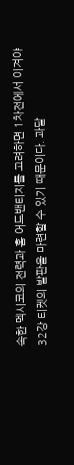속한 멕시코의 전력과 홈 어드밴티지를 고려하면 1차전에서 이겨야 32강 티켓의 발판을 마련할 수 있기 때문이다. 과달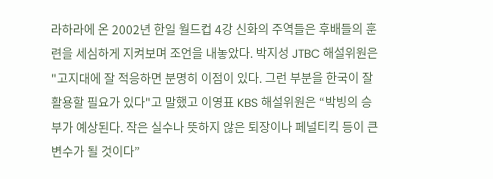라하라에 온 2002년 한일 월드컵 4강 신화의 주역들은 후배들의 훈련을 세심하게 지켜보며 조언을 내놓았다. 박지성 JTBC 해설위원은 "고지대에 잘 적응하면 분명히 이점이 있다. 그런 부분을 한국이 잘 활용할 필요가 있다"고 말했고 이영표 KBS 해설위원은 “박빙의 승부가 예상된다. 작은 실수나 뜻하지 않은 퇴장이나 페널티킥 등이 큰 변수가 될 것이다”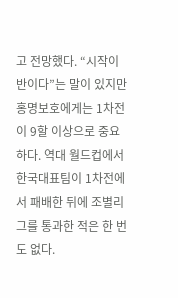고 전망했다. “시작이 반이다”는 말이 있지만 홍명보호에게는 1차전이 9할 이상으로 중요하다. 역대 월드컵에서 한국대표팀이 1차전에서 패배한 뒤에 조별리그를 통과한 적은 한 번도 없다.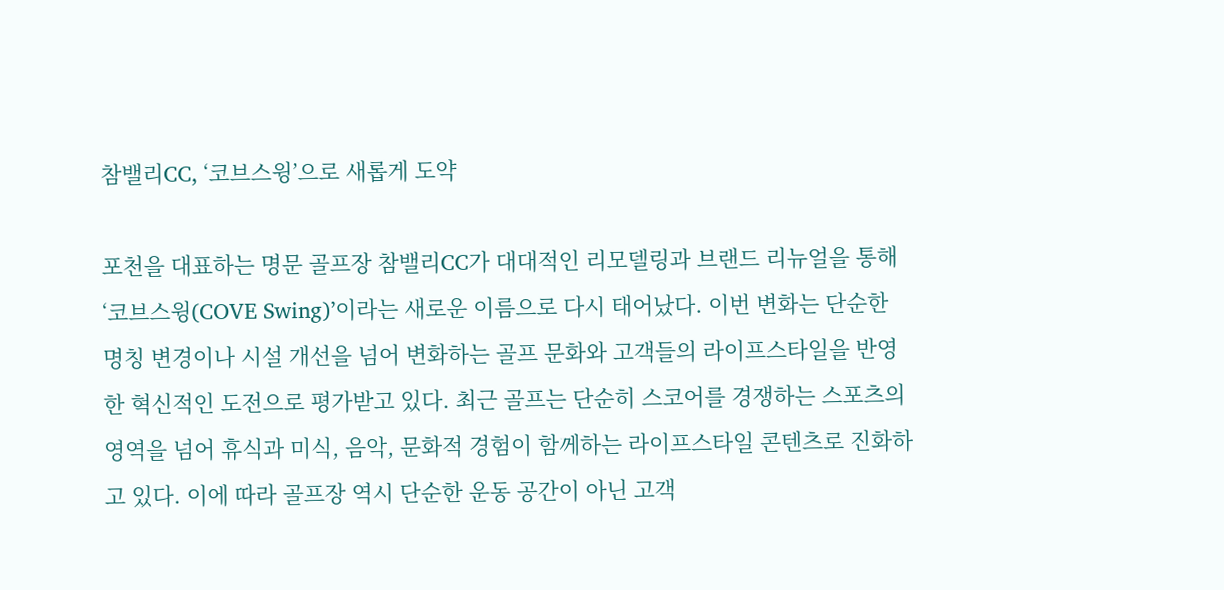참밸리CC, ‘코브스윙’으로 새롭게 도약

포천을 대표하는 명문 골프장 참밸리CC가 대대적인 리모델링과 브랜드 리뉴얼을 통해 ‘코브스윙(COVE Swing)’이라는 새로운 이름으로 다시 태어났다. 이번 변화는 단순한 명칭 변경이나 시설 개선을 넘어 변화하는 골프 문화와 고객들의 라이프스타일을 반영한 혁신적인 도전으로 평가받고 있다. 최근 골프는 단순히 스코어를 경쟁하는 스포츠의 영역을 넘어 휴식과 미식, 음악, 문화적 경험이 함께하는 라이프스타일 콘텐츠로 진화하고 있다. 이에 따라 골프장 역시 단순한 운동 공간이 아닌 고객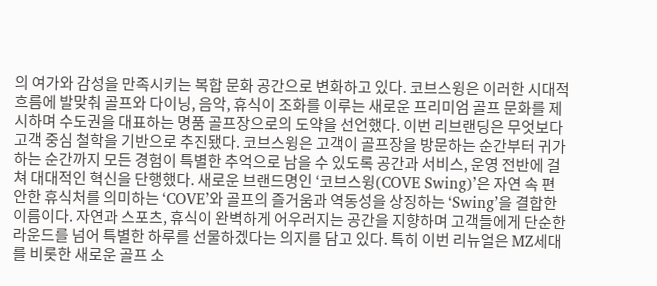의 여가와 감성을 만족시키는 복합 문화 공간으로 변화하고 있다. 코브스윙은 이러한 시대적 흐름에 발맞춰 골프와 다이닝, 음악, 휴식이 조화를 이루는 새로운 프리미엄 골프 문화를 제시하며 수도권을 대표하는 명품 골프장으로의 도약을 선언했다. 이번 리브랜딩은 무엇보다 고객 중심 철학을 기반으로 추진됐다. 코브스윙은 고객이 골프장을 방문하는 순간부터 귀가하는 순간까지 모든 경험이 특별한 추억으로 남을 수 있도록 공간과 서비스, 운영 전반에 걸쳐 대대적인 혁신을 단행했다. 새로운 브랜드명인 ‘코브스윙(COVE Swing)’은 자연 속 편안한 휴식처를 의미하는 ‘COVE’와 골프의 즐거움과 역동성을 상징하는 ‘Swing’을 결합한 이름이다. 자연과 스포츠, 휴식이 완벽하게 어우러지는 공간을 지향하며 고객들에게 단순한 라운드를 넘어 특별한 하루를 선물하겠다는 의지를 담고 있다. 특히 이번 리뉴얼은 MZ세대를 비롯한 새로운 골프 소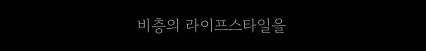비층의 라이프스타일을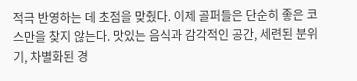적극 반영하는 데 초점을 맞췄다. 이제 골퍼들은 단순히 좋은 코스만을 찾지 않는다. 맛있는 음식과 감각적인 공간, 세련된 분위기, 차별화된 경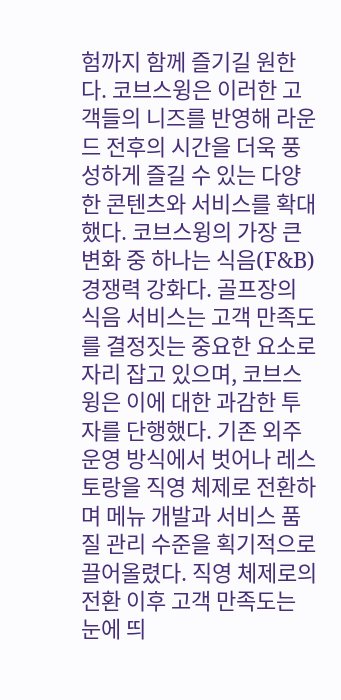험까지 함께 즐기길 원한다. 코브스윙은 이러한 고객들의 니즈를 반영해 라운드 전후의 시간을 더욱 풍성하게 즐길 수 있는 다양한 콘텐츠와 서비스를 확대했다. 코브스윙의 가장 큰 변화 중 하나는 식음(F&B) 경쟁력 강화다. 골프장의 식음 서비스는 고객 만족도를 결정짓는 중요한 요소로 자리 잡고 있으며, 코브스윙은 이에 대한 과감한 투자를 단행했다. 기존 외주 운영 방식에서 벗어나 레스토랑을 직영 체제로 전환하며 메뉴 개발과 서비스 품질 관리 수준을 획기적으로 끌어올렸다. 직영 체제로의 전환 이후 고객 만족도는 눈에 띄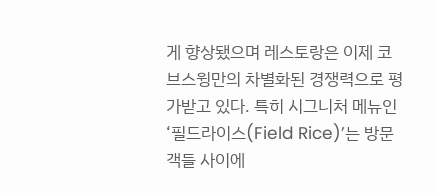게 향상됐으며 레스토랑은 이제 코브스윙만의 차별화된 경쟁력으로 평가받고 있다. 특히 시그니처 메뉴인 ‘필드라이스(Field Rice)’는 방문객들 사이에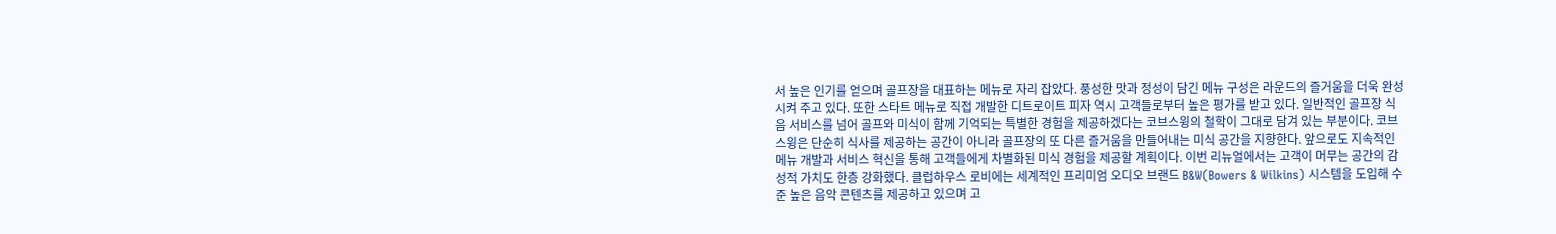서 높은 인기를 얻으며 골프장을 대표하는 메뉴로 자리 잡았다. 풍성한 맛과 정성이 담긴 메뉴 구성은 라운드의 즐거움을 더욱 완성시켜 주고 있다. 또한 스타트 메뉴로 직접 개발한 디트로이트 피자 역시 고객들로부터 높은 평가를 받고 있다. 일반적인 골프장 식음 서비스를 넘어 골프와 미식이 함께 기억되는 특별한 경험을 제공하겠다는 코브스윙의 철학이 그대로 담겨 있는 부분이다. 코브스윙은 단순히 식사를 제공하는 공간이 아니라 골프장의 또 다른 즐거움을 만들어내는 미식 공간을 지향한다. 앞으로도 지속적인 메뉴 개발과 서비스 혁신을 통해 고객들에게 차별화된 미식 경험을 제공할 계획이다. 이번 리뉴얼에서는 고객이 머무는 공간의 감성적 가치도 한층 강화했다. 클럽하우스 로비에는 세계적인 프리미엄 오디오 브랜드 B&W(Bowers & Wilkins) 시스템을 도입해 수준 높은 음악 콘텐츠를 제공하고 있으며 고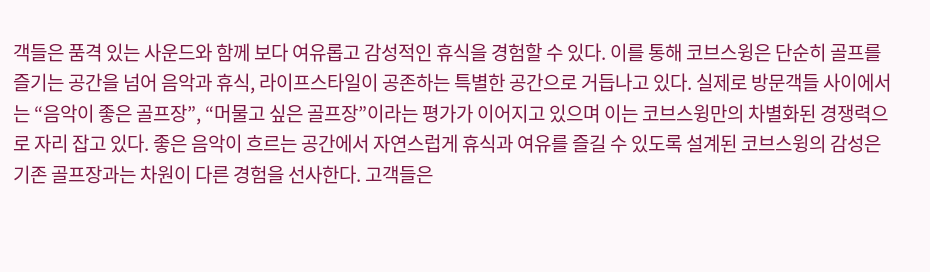객들은 품격 있는 사운드와 함께 보다 여유롭고 감성적인 휴식을 경험할 수 있다. 이를 통해 코브스윙은 단순히 골프를 즐기는 공간을 넘어 음악과 휴식, 라이프스타일이 공존하는 특별한 공간으로 거듭나고 있다. 실제로 방문객들 사이에서는 “음악이 좋은 골프장”, “머물고 싶은 골프장”이라는 평가가 이어지고 있으며 이는 코브스윙만의 차별화된 경쟁력으로 자리 잡고 있다. 좋은 음악이 흐르는 공간에서 자연스럽게 휴식과 여유를 즐길 수 있도록 설계된 코브스윙의 감성은 기존 골프장과는 차원이 다른 경험을 선사한다. 고객들은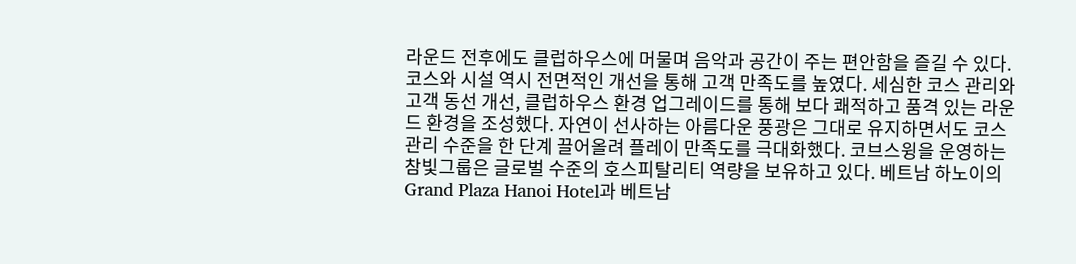라운드 전후에도 클럽하우스에 머물며 음악과 공간이 주는 편안함을 즐길 수 있다. 코스와 시설 역시 전면적인 개선을 통해 고객 만족도를 높였다. 세심한 코스 관리와 고객 동선 개선, 클럽하우스 환경 업그레이드를 통해 보다 쾌적하고 품격 있는 라운드 환경을 조성했다. 자연이 선사하는 아름다운 풍광은 그대로 유지하면서도 코스 관리 수준을 한 단계 끌어올려 플레이 만족도를 극대화했다. 코브스윙을 운영하는 참빛그룹은 글로벌 수준의 호스피탈리티 역량을 보유하고 있다. 베트남 하노이의 Grand Plaza Hanoi Hotel과 베트남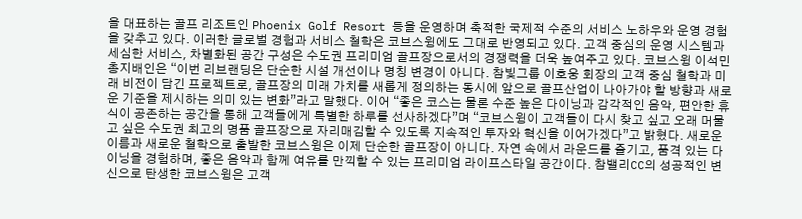을 대표하는 골프 리조트인 Phoenix Golf Resort 등을 운영하며 축적한 국제적 수준의 서비스 노하우와 운영 경험을 갖추고 있다. 이러한 글로벌 경험과 서비스 철학은 코브스윙에도 그대로 반영되고 있다. 고객 중심의 운영 시스템과 세심한 서비스, 차별화된 공간 구성은 수도권 프리미엄 골프장으로서의 경쟁력을 더욱 높여주고 있다. 코브스윙 이석민 총지배인은 “이번 리브랜딩은 단순한 시설 개선이나 명칭 변경이 아니다. 참빛그룹 이호웅 회장의 고객 중심 철학과 미래 비전이 담긴 프로젝트로, 골프장의 미래 가치를 새롭게 정의하는 동시에 앞으로 골프산업이 나아가야 할 방향과 새로운 기준을 제시하는 의미 있는 변화”라고 말했다. 이어 “좋은 코스는 물론 수준 높은 다이닝과 감각적인 음악, 편안한 휴식이 공존하는 공간을 통해 고객들에게 특별한 하루를 선사하겠다”며 “코브스윙이 고객들이 다시 찾고 싶고 오래 머물고 싶은 수도권 최고의 명품 골프장으로 자리매김할 수 있도록 지속적인 투자와 혁신을 이어가겠다”고 밝혔다. 새로운 이름과 새로운 철학으로 출발한 코브스윙은 이제 단순한 골프장이 아니다. 자연 속에서 라운드를 즐기고, 품격 있는 다이닝을 경험하며, 좋은 음악과 함께 여유를 만끽할 수 있는 프리미엄 라이프스타일 공간이다. 참밸리CC의 성공적인 변신으로 탄생한 코브스윙은 고객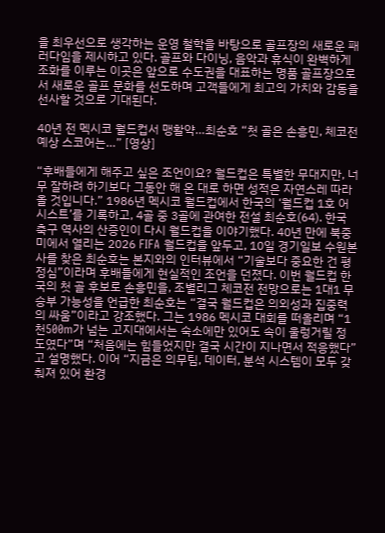을 최우선으로 생각하는 운영 철학을 바탕으로 골프장의 새로운 패러다임을 제시하고 있다. 골프와 다이닝, 음악과 휴식이 완벽하게 조화를 이루는 이곳은 앞으로 수도권을 대표하는 명품 골프장으로서 새로운 골프 문화를 선도하며 고객들에게 최고의 가치와 감동을 선사할 것으로 기대된다.

40년 전 멕시코 월드컵서 맹활약…최순호 “첫 골은 손흥민, 체코전 예상 스코어는…” [영상]

“후배들에게 해주고 싶은 조언이요? 월드컵은 특별한 무대지만, 너무 잘하려 하기보다 그동안 해 온 대로 하면 성적은 자연스레 따라올 것입니다.” 1986년 멕시코 월드컵에서 한국의 ‘월드컵 1호 어시스트’를 기록하고, 4골 중 3골에 관여한 전설 최순호(64). 한국 축구 역사의 산증인이 다시 월드컵을 이야기했다. 40년 만에 북중미에서 열리는 2026 FIFA 월드컵을 앞두고, 10일 경기일보 수원본사를 찾은 최순호는 본지와의 인터뷰에서 “기술보다 중요한 건 평정심”이라며 후배들에게 현실적인 조언을 던졌다. 이번 월드컵 한국의 첫 골 후보로 손흥민을, 조별리그 체코전 전망으로는 1대1 무승부 가능성을 언급한 최순호는 “결국 월드컵은 의외성과 집중력의 싸움”이라고 강조했다. 그는 1986 멕시코 대회를 떠올리며 “1천500m가 넘는 고지대에서는 숙소에만 있어도 속이 울렁거릴 정도였다”며 “처음에는 힘들었지만 결국 시간이 지나면서 적응했다”고 설명했다. 이어 “지금은 의무팀, 데이터, 분석 시스템이 모두 갖춰져 있어 환경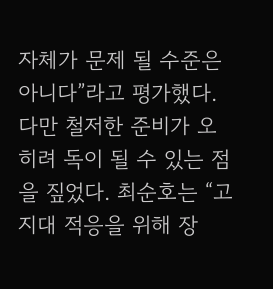자체가 문제 될 수준은 아니다”라고 평가했다. 다만 철저한 준비가 오히려 독이 될 수 있는 점을 짚었다. 최순호는 “고지대 적응을 위해 장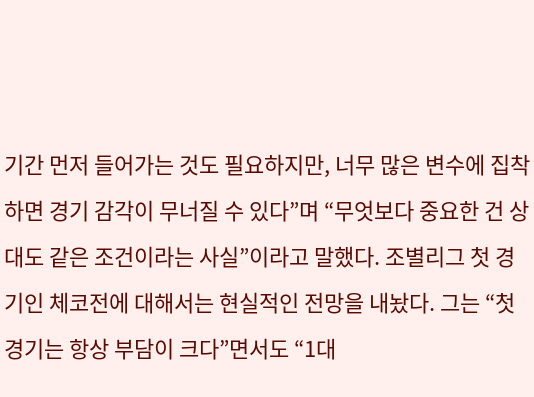기간 먼저 들어가는 것도 필요하지만, 너무 많은 변수에 집착하면 경기 감각이 무너질 수 있다”며 “무엇보다 중요한 건 상대도 같은 조건이라는 사실”이라고 말했다. 조별리그 첫 경기인 체코전에 대해서는 현실적인 전망을 내놨다. 그는 “첫 경기는 항상 부담이 크다”면서도 “1대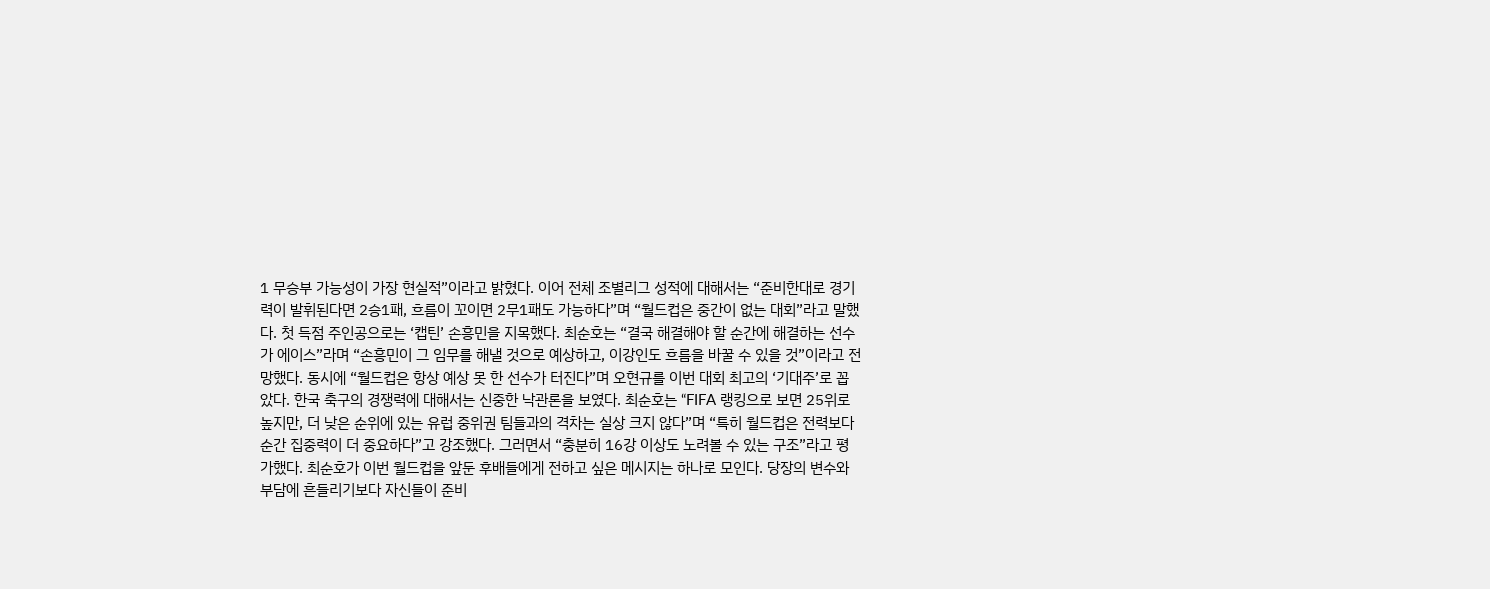1 무승부 가능성이 가장 현실적”이라고 밝혔다. 이어 전체 조별리그 성적에 대해서는 “준비한대로 경기력이 발휘된다면 2승1패, 흐름이 꼬이면 2무1패도 가능하다”며 “월드컵은 중간이 없는 대회”라고 말했다. 첫 득점 주인공으로는 ‘캡틴’ 손흥민을 지목했다. 최순호는 “결국 해결해야 할 순간에 해결하는 선수가 에이스”라며 “손흥민이 그 임무를 해낼 것으로 예상하고, 이강인도 흐름을 바꿀 수 있을 것”이라고 전망했다. 동시에 “월드컵은 항상 예상 못 한 선수가 터진다”며 오현규를 이번 대회 최고의 ‘기대주’로 꼽았다. 한국 축구의 경쟁력에 대해서는 신중한 낙관론을 보였다. 최순호는 “FIFA 랭킹으로 보면 25위로 높지만, 더 낮은 순위에 있는 유럽 중위권 팀들과의 격차는 실상 크지 않다”며 “특히 월드컵은 전력보다 순간 집중력이 더 중요하다”고 강조했다. 그러면서 “충분히 16강 이상도 노려볼 수 있는 구조”라고 평가했다. 최순호가 이번 월드컵을 앞둔 후배들에게 전하고 싶은 메시지는 하나로 모인다. 당장의 변수와 부담에 흔들리기보다 자신들이 준비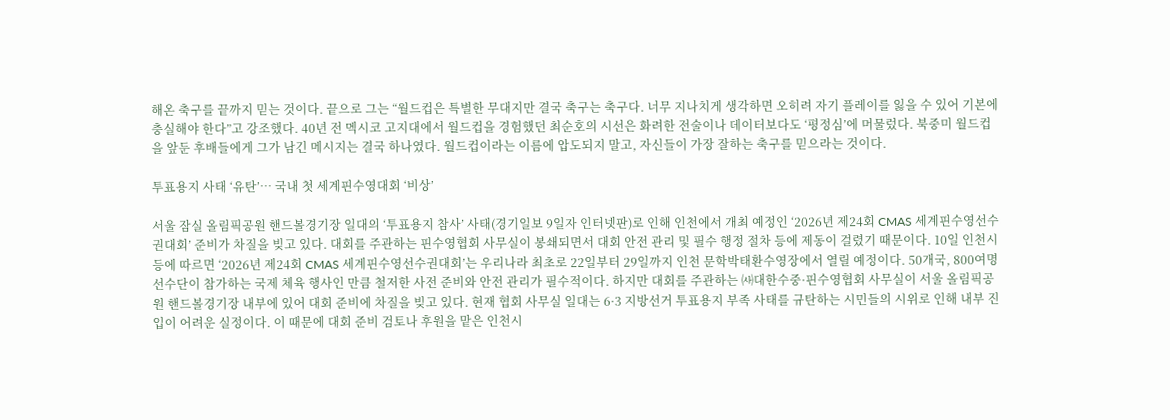해온 축구를 끝까지 믿는 것이다. 끝으로 그는 “월드컵은 특별한 무대지만 결국 축구는 축구다. 너무 지나치게 생각하면 오히려 자기 플레이를 잃을 수 있어 기본에 충실해야 한다”고 강조했다. 40년 전 멕시코 고지대에서 월드컵을 경험했던 최순호의 시선은 화려한 전술이나 데이터보다도 ‘평정심’에 머물렀다. 북중미 월드컵을 앞둔 후배들에게 그가 남긴 메시지는 결국 하나였다. 월드컵이라는 이름에 압도되지 말고, 자신들이 가장 잘하는 축구를 믿으라는 것이다.

투표용지 사태 ‘유탄’… 국내 첫 세계핀수영대회 ‘비상’

서울 잠실 올림픽공원 핸드볼경기장 일대의 ‘투표용지 참사’ 사태(경기일보 9일자 인터넷판)로 인해 인천에서 개최 예정인 ‘2026년 제24회 CMAS 세계핀수영선수권대회’ 준비가 차질을 빚고 있다. 대회를 주관하는 핀수영협회 사무실이 봉쇄되면서 대회 안전 관리 및 필수 행정 절차 등에 제동이 걸렸기 때문이다. 10일 인천시 등에 따르면 ‘2026년 제24회 CMAS 세계핀수영선수권대회’는 우리나라 최초로 22일부터 29일까지 인천 문학박태환수영장에서 열릴 예정이다. 50개국, 800여명 선수단이 참가하는 국제 체육 행사인 만큼 철저한 사전 준비와 안전 관리가 필수적이다. 하지만 대회를 주관하는 ㈔대한수중·핀수영협회 사무실이 서울 올림픽공원 핸드볼경기장 내부에 있어 대회 준비에 차질을 빚고 있다. 현재 협회 사무실 일대는 6·3 지방선거 투표용지 부족 사태를 규탄하는 시민들의 시위로 인해 내부 진입이 어려운 실정이다. 이 때문에 대회 준비 검토나 후원을 맡은 인천시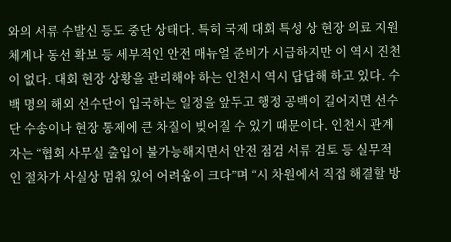와의 서류 수발신 등도 중단 상태다. 특히 국제 대회 특성 상 현장 의료 지원 체계나 동선 확보 등 세부적인 안전 매뉴얼 준비가 시급하지만 이 역시 진천이 없다. 대회 현장 상황을 관리해야 하는 인천시 역시 답답해 하고 있다. 수백 명의 해외 선수단이 입국하는 일정을 앞두고 행정 공백이 길어지면 선수단 수송이나 현장 통제에 큰 차질이 빚어질 수 있기 때문이다. 인천시 관계자는 “협회 사무실 출입이 불가능해지면서 안전 점검 서류 검토 등 실무적인 절차가 사실상 멈춰 있어 어려움이 크다”며 “시 차원에서 직접 해결할 방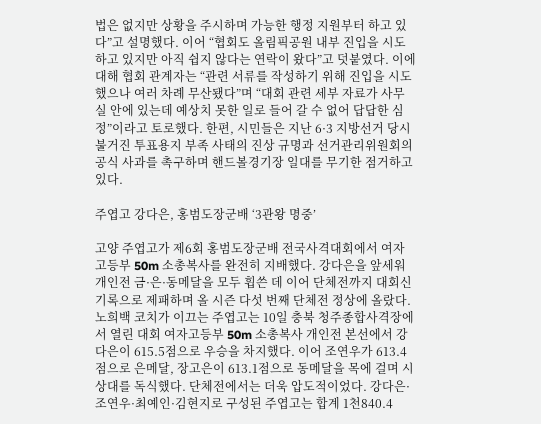법은 없지만 상황을 주시하며 가능한 행정 지원부터 하고 있다”고 설명했다. 이어 “협회도 올림픽공원 내부 진입을 시도하고 있지만 아직 쉽지 않다는 연락이 왔다”고 덧붙였다. 이에 대해 협회 관계자는 “관련 서류를 작성하기 위해 진입을 시도했으나 여러 차례 무산됐다”며 “대회 관련 세부 자료가 사무실 안에 있는데 예상치 못한 일로 들어 갈 수 없어 답답한 심정”이라고 토로했다. 한편, 시민들은 지난 6·3 지방선거 당시 불거진 투표용지 부족 사태의 진상 규명과 선거관리위원회의 공식 사과를 촉구하며 핸드볼경기장 일대를 무기한 점거하고 있다.

주엽고 강다은, 홍범도장군배 ‘3관왕 명중’

고양 주엽고가 제6회 홍범도장군배 전국사격대회에서 여자고등부 50m 소총복사를 완전히 지배했다. 강다은을 앞세워 개인전 금·은·동메달을 모두 휩쓴 데 이어 단체전까지 대회신기록으로 제패하며 올 시즌 다섯 번째 단체전 정상에 올랐다. 노희백 코치가 이끄는 주엽고는 10일 충북 청주종합사격장에서 열린 대회 여자고등부 50m 소총복사 개인전 본선에서 강다은이 615.5점으로 우승을 차지했다. 이어 조연우가 613.4점으로 은메달, 장고은이 613.1점으로 동메달을 목에 걸며 시상대를 독식했다. 단체전에서는 더욱 압도적이었다. 강다은·조연우·최예인·김현지로 구성된 주엽고는 합계 1천840.4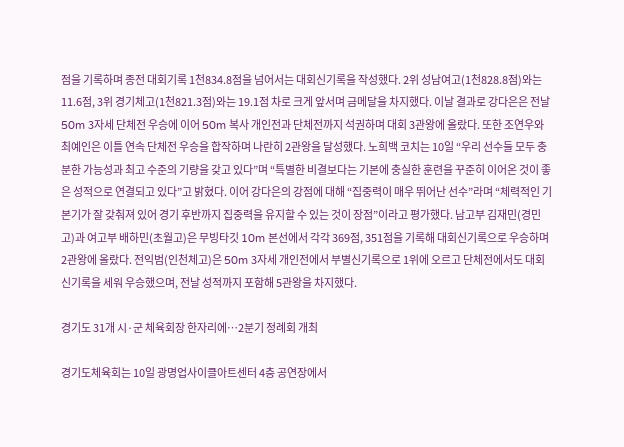점을 기록하며 종전 대회기록 1천834.8점을 넘어서는 대회신기록을 작성했다. 2위 성남여고(1천828.8점)와는 11.6점, 3위 경기체고(1천821.3점)와는 19.1점 차로 크게 앞서며 금메달을 차지했다. 이날 결과로 강다은은 전날 50m 3자세 단체전 우승에 이어 50m 복사 개인전과 단체전까지 석권하며 대회 3관왕에 올랐다. 또한 조연우와 최예인은 이틀 연속 단체전 우승을 합작하며 나란히 2관왕을 달성했다. 노희백 코치는 10일 “우리 선수들 모두 충분한 가능성과 최고 수준의 기량을 갖고 있다”며 “특별한 비결보다는 기본에 충실한 훈련을 꾸준히 이어온 것이 좋은 성적으로 연결되고 있다”고 밝혔다. 이어 강다은의 강점에 대해 “집중력이 매우 뛰어난 선수”라며 “체력적인 기본기가 잘 갖춰져 있어 경기 후반까지 집중력을 유지할 수 있는 것이 장점”이라고 평가했다. 남고부 김재민(경민고)과 여고부 배하민(초월고)은 무빙타깃 10m 본선에서 각각 369점, 351점을 기록해 대회신기록으로 우승하며 2관왕에 올랐다. 전익범(인천체고)은 50m 3자세 개인전에서 부별신기록으로 1위에 오르고 단체전에서도 대회신기록을 세워 우승했으며, 전날 성적까지 포함해 5관왕을 차지했다.

경기도 31개 시·군 체육회장 한자리에…2분기 정례회 개최

경기도체육회는 10일 광명업사이클아트센터 4층 공연장에서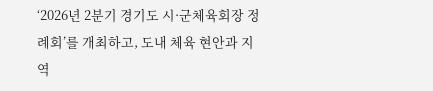‘2026년 2분기 경기도 시·군체육회장 정례회’를 개최하고, 도내 체육 현안과 지역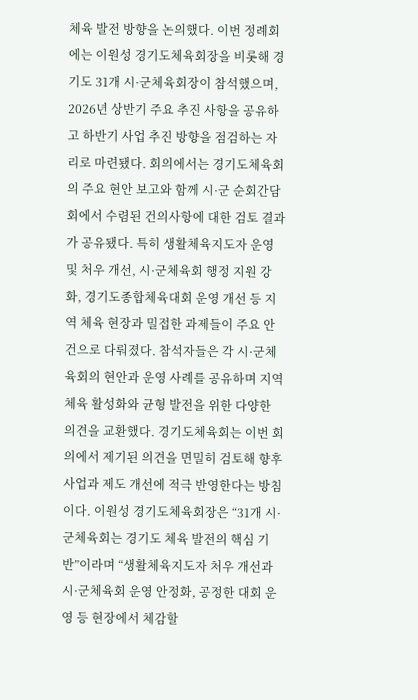체육 발전 방향을 논의했다. 이번 정례회에는 이원성 경기도체육회장을 비롯해 경기도 31개 시·군체육회장이 참석했으며, 2026년 상반기 주요 추진 사항을 공유하고 하반기 사업 추진 방향을 점검하는 자리로 마련됐다. 회의에서는 경기도체육회의 주요 현안 보고와 함께 시·군 순회간담회에서 수렴된 건의사항에 대한 검토 결과가 공유됐다. 특히 생활체육지도자 운영 및 처우 개선, 시·군체육회 행정 지원 강화, 경기도종합체육대회 운영 개선 등 지역 체육 현장과 밀접한 과제들이 주요 안건으로 다뤄졌다. 참석자들은 각 시·군체육회의 현안과 운영 사례를 공유하며 지역 체육 활성화와 균형 발전을 위한 다양한 의견을 교환했다. 경기도체육회는 이번 회의에서 제기된 의견을 면밀히 검토해 향후 사업과 제도 개선에 적극 반영한다는 방침이다. 이원성 경기도체육회장은 “31개 시·군체육회는 경기도 체육 발전의 핵심 기반”이라며 “생활체육지도자 처우 개선과 시·군체육회 운영 안정화, 공정한 대회 운영 등 현장에서 체감할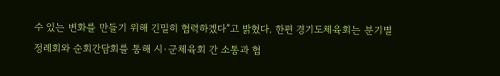수 있는 변화를 만들기 위해 긴밀히 협력하겠다”고 밝혔다. 한편 경기도체육회는 분기별 정례회와 순회간담회를 통해 시·군체육회 간 소통과 협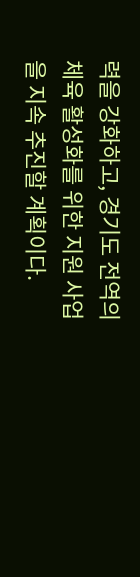력을 강화하고, 경기도 전역의 체육 활성화를 위한 지원 사업을 지속 추진할 계획이다.